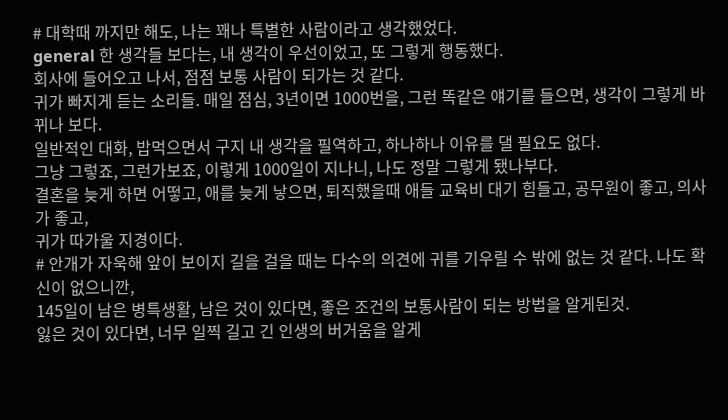# 대학때 까지만 해도, 나는 꽤나 특별한 사람이라고 생각했었다.
general 한 생각들 보다는, 내 생각이 우선이었고, 또 그렇게 행동했다.
회사에 들어오고 나서, 점점 보통 사람이 되가는 것 같다.
귀가 빠지게 듣는 소리들. 매일 점심, 3년이면 1000번을, 그런 똑같은 얘기를 들으면, 생각이 그렇게 바뀌나 보다.
일반적인 대화, 밥먹으면서 구지 내 생각을 필역하고, 하나하나 이유를 댈 필요도 없다.
그냥 그렇죠, 그런가보죠, 이렇게 1000일이 지나니, 나도 정말 그렇게 됐나부다.
결혼을 늦게 하면 어떻고, 애를 늦게 낳으면, 퇴직했을때 애들 교육비 대기 힘들고, 공무원이 좋고, 의사가 좋고,
귀가 따가울 지경이다.
# 안개가 자욱해 앞이 보이지 길을 걸을 때는 다수의 의견에 귀를 기우릴 수 밖에 없는 것 같다. 나도 확신이 없으니깐,
145일이 남은 병특생활, 남은 것이 있다면, 좋은 조건의 보통사람이 되는 방법을 알게된것.
잃은 것이 있다면, 너무 일찍 길고 긴 인생의 버거움을 알게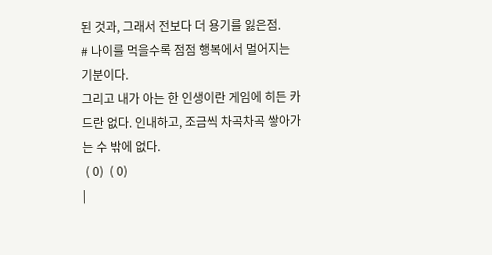된 것과, 그래서 전보다 더 용기를 잃은점.
# 나이를 먹을수록 점점 행복에서 멀어지는 기분이다.
그리고 내가 아는 한 인생이란 게임에 히든 카드란 없다. 인내하고, 조금씩 차곡차곡 쌓아가는 수 밖에 없다.
 ( 0)  ( 0)
|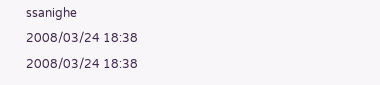ssanighe
2008/03/24 18:38
2008/03/24 18:38